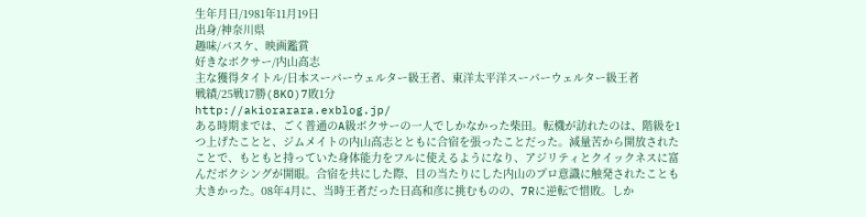生年月日/1981年11月19日
出身/神奈川県
趣味/バスケ、映画鑑賞
好きなボクサー/内山高志
主な獲得タイトル/日本スーパーウェルター級王者、東洋太平洋スーパーウェルター級王者
戦績/25戦17勝(8KO)7敗1分
http://akiorarara.exblog.jp/
ある時期までは、ごく普通のA級ボクサーの一人でしかなかった柴田。転機が訪れたのは、階級を1つ上げたことと、ジムメイトの内山高志とともに合宿を張ったことだった。減量苦から開放されたことで、もともと持っていた身体能力をフルに使えるようになり、アジリティとクイックネスに富んだボクシングが開眼。合宿を共にした際、目の当たりにした内山のプロ意識に触発されたことも大きかった。08年4月に、当時王者だった日高和彦に挑むものの、7Rに逆転で惜敗。しか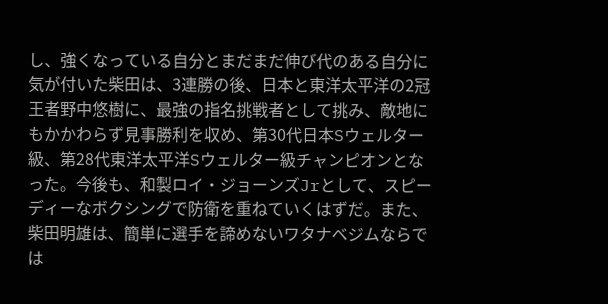し、強くなっている自分とまだまだ伸び代のある自分に気が付いた柴田は、3連勝の後、日本と東洋太平洋の2冠王者野中悠樹に、最強の指名挑戦者として挑み、敵地にもかかわらず見事勝利を収め、第30代日本Sウェルター級、第28代東洋太平洋Sウェルター級チャンピオンとなった。今後も、和製ロイ・ジョーンズJrとして、スピーディーなボクシングで防衛を重ねていくはずだ。また、柴田明雄は、簡単に選手を諦めないワタナベジムならでは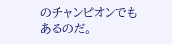のチャンピオンでもあるのだ。